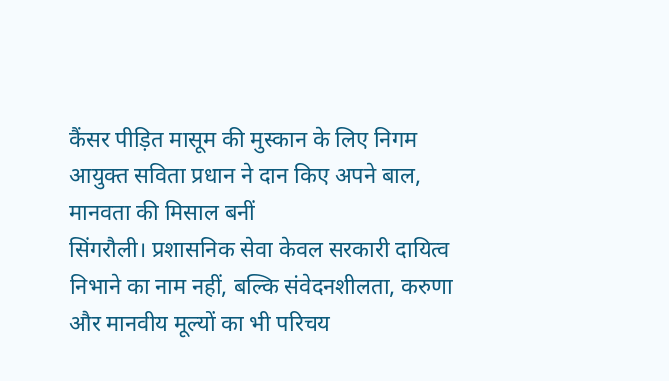कैंसर पीड़ित मासूम की मुस्कान के लिए निगम आयुक्त सविता प्रधान ने दान किए अपने बाल, मानवता की मिसाल बनीं
सिंगरौली। प्रशासनिक सेवा केवल सरकारी दायित्व निभाने का नाम नहीं, बल्कि संवेदनशीलता, करुणा और मानवीय मूल्यों का भी परिचय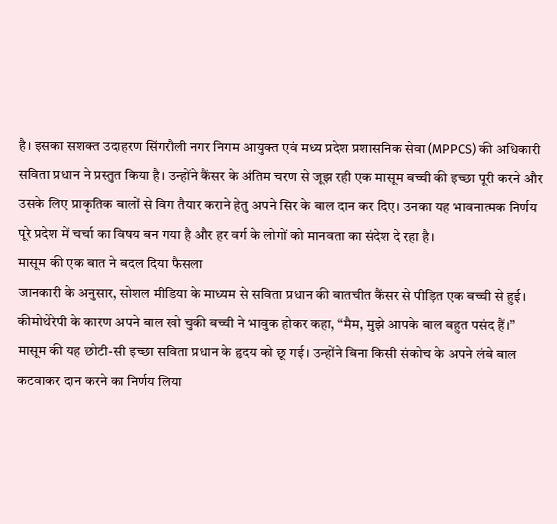है। इसका सशक्त उदाहरण सिंगरौली नगर निगम आयुक्त एवं मध्य प्रदेश प्रशासनिक सेवा (MPPCS) की अधिकारी सविता प्रधान ने प्रस्तुत किया है। उन्होंने कैंसर के अंतिम चरण से जूझ रही एक मासूम बच्ची की इच्छा पूरी करने और उसके लिए प्राकृतिक बालों से विग तैयार कराने हेतु अपने सिर के बाल दान कर दिए। उनका यह भावनात्मक निर्णय पूरे प्रदेश में चर्चा का विषय बन गया है और हर वर्ग के लोगों को मानवता का संदेश दे रहा है।
मासूम की एक बात ने बदल दिया फैसला
जानकारी के अनुसार, सोशल मीडिया के माध्यम से सविता प्रधान की बातचीत कैंसर से पीड़ित एक बच्ची से हुई। कीमोथेरेपी के कारण अपने बाल खो चुकी बच्ची ने भावुक होकर कहा, “मैम, मुझे आपके बाल बहुत पसंद हैं।” मासूम की यह छोटी-सी इच्छा सविता प्रधान के हृदय को छू गई। उन्होंने बिना किसी संकोच के अपने लंबे बाल कटवाकर दान करने का निर्णय लिया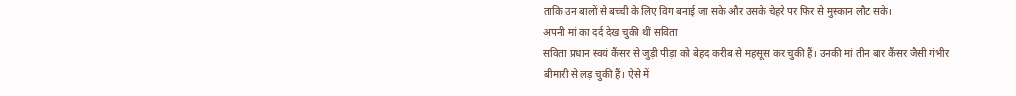ताकि उन बालों से बच्ची के लिए विग बनाई जा सके और उसके चेहरे पर फिर से मुस्कान लौट सके।
अपनी मां का दर्द देख चुकी थीं सविता
सविता प्रधान स्वयं कैंसर से जुड़ी पीड़ा को बेहद करीब से महसूस कर चुकी हैं। उनकी मां तीन बार कैंसर जैसी गंभीर बीमारी से लड़ चुकी हैं। ऐसे में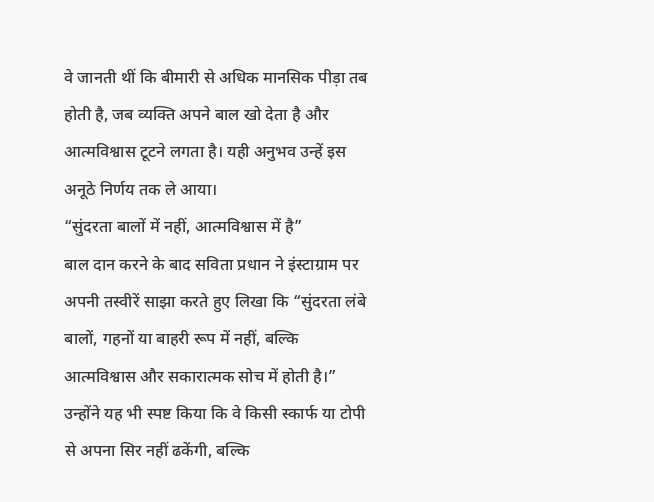वे जानती थीं कि बीमारी से अधिक मानसिक पीड़ा तब होती है, जब व्यक्ति अपने बाल खो देता है और आत्मविश्वास टूटने लगता है। यही अनुभव उन्हें इस अनूठे निर्णय तक ले आया।
“सुंदरता बालों में नहीं, आत्मविश्वास में है”
बाल दान करने के बाद सविता प्रधान ने इंस्टाग्राम पर अपनी तस्वीरें साझा करते हुए लिखा कि “सुंदरता लंबे बालों, गहनों या बाहरी रूप में नहीं, बल्कि आत्मविश्वास और सकारात्मक सोच में होती है।” उन्होंने यह भी स्पष्ट किया कि वे किसी स्कार्फ या टोपी से अपना सिर नहीं ढकेंगी, बल्कि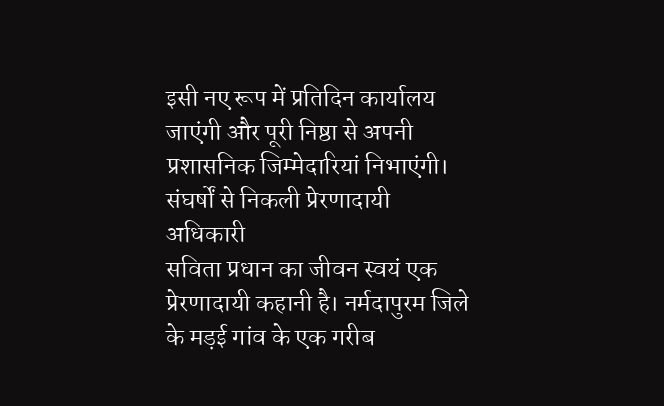इसी नए रूप में प्रतिदिन कार्यालय जाएंगी और पूरी निष्ठा से अपनी प्रशासनिक जिम्मेदारियां निभाएंगी।
संघर्षों से निकली प्रेरणादायी अधिकारी
सविता प्रधान का जीवन स्वयं एक प्रेरणादायी कहानी है। नर्मदापुरम जिले के मड़ई गांव के एक गरीब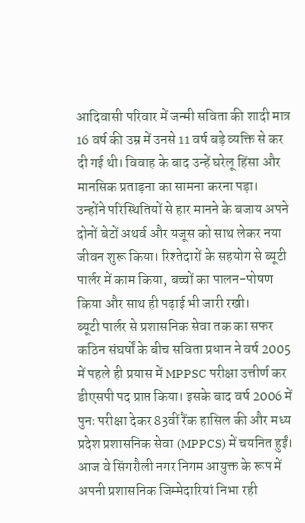आदिवासी परिवार में जन्मी सविता की शादी मात्र 16 वर्ष की उम्र में उनसे 11 वर्ष बड़े व्यक्ति से कर दी गई थी। विवाह के बाद उन्हें घरेलू हिंसा और मानसिक प्रताड़ना का सामना करना पड़ा।
उन्होंने परिस्थितियों से हार मानने के बजाय अपने दोनों बेटों अथर्व और यजूस को साथ लेकर नया जीवन शुरू किया। रिश्तेदारों के सहयोग से ब्यूटी पार्लर में काम किया, बच्चों का पालन-पोषण किया और साथ ही पढ़ाई भी जारी रखी।
ब्यूटी पार्लर से प्रशासनिक सेवा तक का सफर
कठिन संघर्षों के बीच सविता प्रधान ने वर्ष 2005 में पहले ही प्रयास में MPPSC परीक्षा उत्तीर्ण कर डीएसपी पद प्राप्त किया। इसके बाद वर्ष 2006 में पुनः परीक्षा देकर 83वीं रैंक हासिल की और मध्य प्रदेश प्रशासनिक सेवा (MPPCS) में चयनित हुईं। आज वे सिंगरौली नगर निगम आयुक्त के रूप में अपनी प्रशासनिक जिम्मेदारियां निभा रही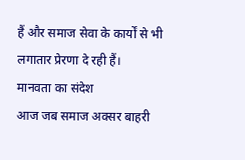हैं और समाज सेवा के कार्यों से भी लगातार प्रेरणा दे रही हैं।
मानवता का संदेश
आज जब समाज अक्सर बाहरी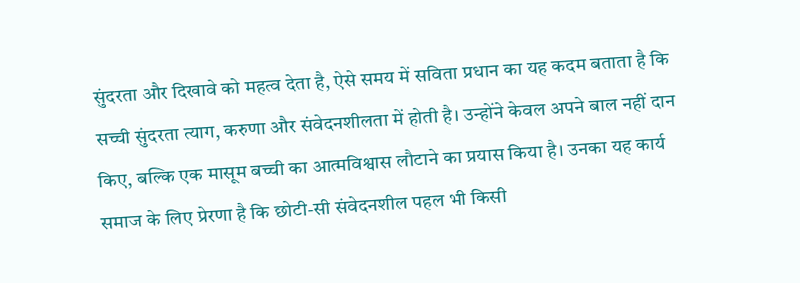सुंदरता और दिखावे को महत्व देता है, ऐसे समय में सविता प्रधान का यह कदम बताता है कि सच्ची सुंदरता त्याग, करुणा और संवेदनशीलता में होती है। उन्होंने केवल अपने बाल नहीं दान किए, बल्कि एक मासूम बच्ची का आत्मविश्वास लौटाने का प्रयास किया है। उनका यह कार्य समाज के लिए प्रेरणा है कि छोटी-सी संवेदनशील पहल भी किसी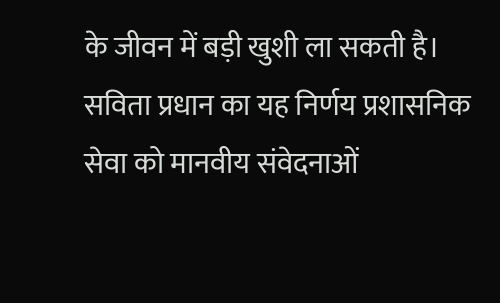के जीवन में बड़ी खुशी ला सकती है।
सविता प्रधान का यह निर्णय प्रशासनिक सेवा को मानवीय संवेदनाओं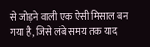से जोड़ने वाली एक ऐसी मिसाल बन गया है, जिसे लंबे समय तक याद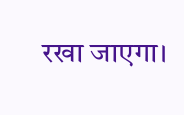रखा जाएगा।